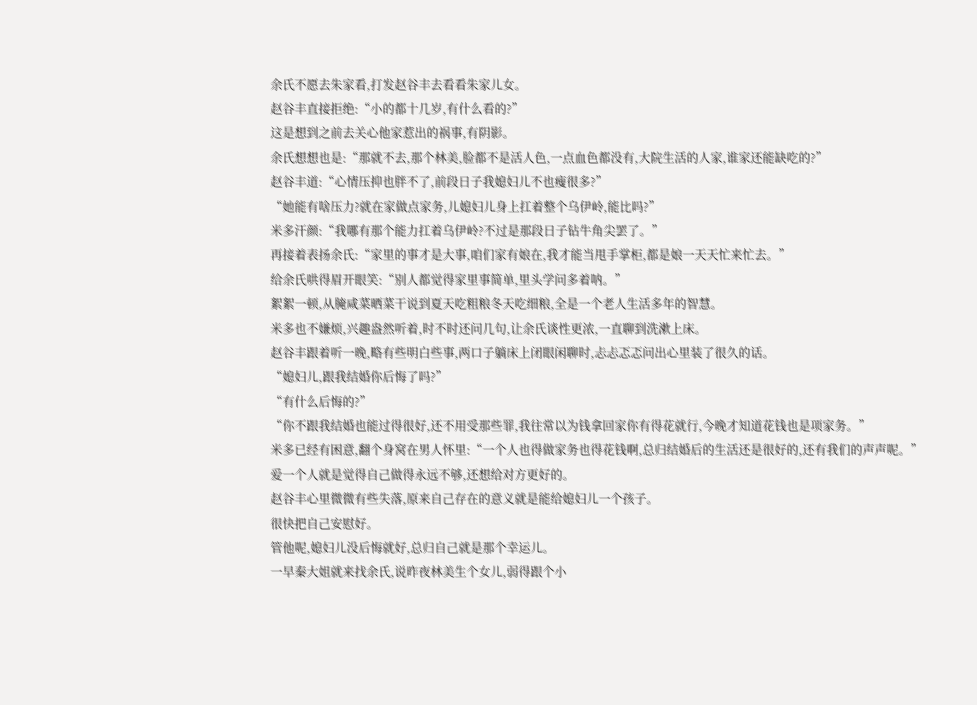余氏不愿去朱家看,打发赵谷丰去看看朱家儿女。
赵谷丰直接拒绝:“小的都十几岁,有什么看的?”
这是想到之前去关心他家惹出的祸事,有阴影。
余氏想想也是:“那就不去,那个林美,脸都不是活人色,一点血色都没有,大院生活的人家,谁家还能缺吃的?”
赵谷丰道:“心情压抑也胖不了,前段日子我媳妇儿不也瘦很多?”
“她能有啥压力?就在家做点家务,儿媳妇儿身上扛着整个乌伊岭,能比吗?”
米多汗颜:“我哪有那个能力扛着乌伊岭?不过是那段日子钻牛角尖罢了。”
再接着表扬余氏:“家里的事才是大事,咱们家有娘在,我才能当甩手掌柜,都是娘一天天忙来忙去。”
给余氏哄得眉开眼笑:“别人都觉得家里事简单,里头学问多着呐。”
絮絮一顿,从腌咸菜晒菜干说到夏天吃粗粮冬天吃细粮,全是一个老人生活多年的智慧。
米多也不嫌烦,兴趣盎然听着,时不时还问几句,让余氏谈性更浓,一直聊到洗漱上床。
赵谷丰跟着听一晚,略有些明白些事,两口子躺床上闭眼闲聊时,忐忐忑忑问出心里装了很久的话。
“媳妇儿,跟我结婚你后悔了吗?”
“有什么后悔的?”
“你不跟我结婚也能过得很好,还不用受那些罪,我往常以为钱拿回家你有得花就行,今晚才知道花钱也是项家务。”
米多已经有困意,翻个身窝在男人怀里:“一个人也得做家务也得花钱啊,总归结婚后的生活还是很好的,还有我们的声声呢。”
爱一个人就是觉得自己做得永远不够,还想给对方更好的。
赵谷丰心里微微有些失落,原来自己存在的意义就是能给媳妇儿一个孩子。
很快把自己安慰好。
管他呢,媳妇儿没后悔就好,总归自己就是那个幸运儿。
一早秦大姐就来找余氏,说昨夜林美生个女儿,弱得跟个小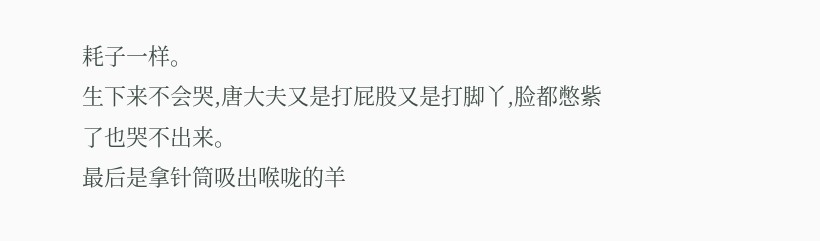耗子一样。
生下来不会哭,唐大夫又是打屁股又是打脚丫,脸都憋紫了也哭不出来。
最后是拿针筒吸出喉咙的羊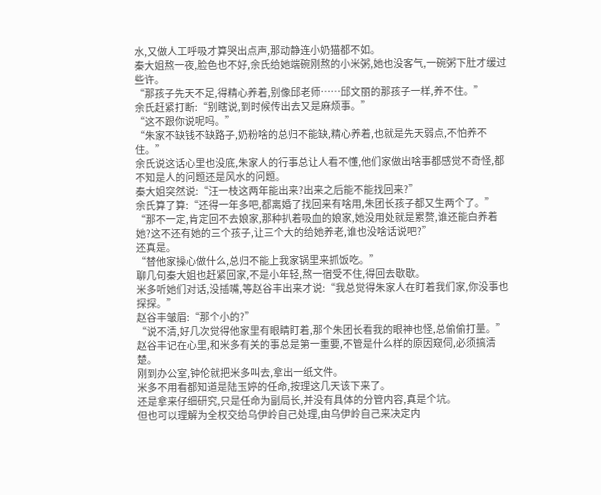水,又做人工呼吸才算哭出点声,那动静连小奶猫都不如。
秦大姐熬一夜,脸色也不好,余氏给她端碗刚熬的小米粥,她也没客气,一碗粥下肚才缓过些许。
“那孩子先天不足,得精心养着,别像邱老师……邱文丽的那孩子一样,养不住。”
余氏赶紧打断:“别瞎说,到时候传出去又是麻烦事。”
“这不跟你说呢吗。”
“朱家不缺钱不缺路子,奶粉啥的总归不能缺,精心养着,也就是先天弱点,不怕养不住。”
余氏说这话心里也没底,朱家人的行事总让人看不懂,他们家做出啥事都感觉不奇怪,都不知是人的问题还是风水的问题。
秦大姐突然说:“汪一枝这两年能出来?出来之后能不能找回来?”
余氏算了算:“还得一年多吧,都离婚了找回来有啥用,朱团长孩子都又生两个了。”
“那不一定,肯定回不去娘家,那种扒着吸血的娘家,她没用处就是累赘,谁还能白养着她?这不还有她的三个孩子,让三个大的给她养老,谁也没啥话说吧?”
还真是。
“替他家操心做什么,总归不能上我家锅里来抓饭吃。”
聊几句秦大姐也赶紧回家,不是小年轻,熬一宿受不住,得回去歇歇。
米多听她们对话,没插嘴,等赵谷丰出来才说:“我总觉得朱家人在盯着我们家,你没事也探探。”
赵谷丰皱眉:“那个小的?”
“说不清,好几次觉得他家里有眼睛盯着,那个朱团长看我的眼神也怪,总偷偷打量。”
赵谷丰记在心里,和米多有关的事总是第一重要,不管是什么样的原因窥伺,必须搞清楚。
刚到办公室,钟伦就把米多叫去,拿出一纸文件。
米多不用看都知道是陆玉婷的任命,按理这几天该下来了。
还是拿来仔细研究,只是任命为副局长,并没有具体的分管内容,真是个坑。
但也可以理解为全权交给乌伊岭自己处理,由乌伊岭自己来决定内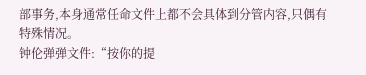部事务,本身通常任命文件上都不会具体到分管内容,只偶有特殊情况。
钟伦弹弹文件:“按你的提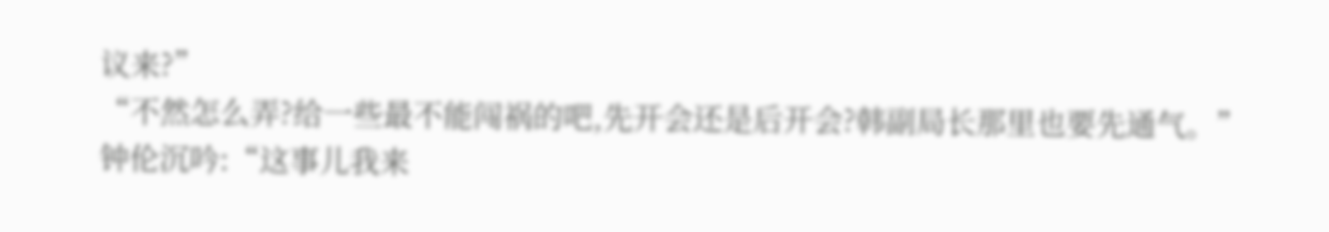议来?”
“不然怎么弄?给一些最不能闯祸的吧,先开会还是后开会?韩副局长那里也要先通气。”
钟伦沉吟:“这事儿我来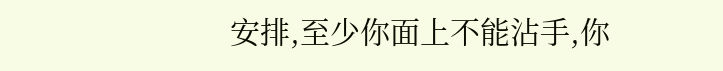安排,至少你面上不能沾手,你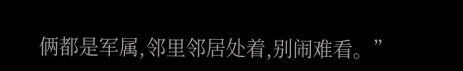俩都是军属,邻里邻居处着,别闹难看。”